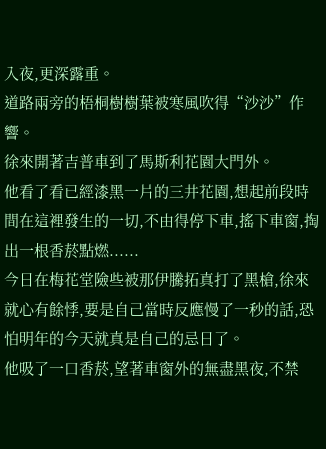入夜,更深露重。
道路兩旁的梧桐樹樹葉被寒風吹得“沙沙”作響。
徐來開著吉普車到了馬斯利花園大門外。
他看了看已經漆黑一片的三井花園,想起前段時間在這裡發生的一切,不由得停下車,搖下車窗,掏出一根香菸點燃......
今日在梅花堂險些被那伊騰拓真打了黑槍,徐來就心有餘悸,要是自己當時反應慢了一秒的話,恐怕明年的今天就真是自己的忌日了。
他吸了一口香菸,望著車窗外的無盡黑夜,不禁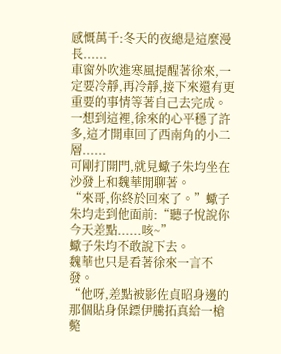感慨萬千:冬天的夜總是這麼漫長......
車窗外吹進寒風提醒著徐來,一定要冷靜,再冷靜,接下來還有更重要的事情等著自己去完成。
一想到這裡,徐來的心平穩了許多,這才開車回了西南角的小二層......
可剛打開門,就見蠍子朱均坐在沙發上和魏華閒聊著。
“來哥,你終於回來了。”蠍子朱均走到他面前:“聽子悅說你今天差點......咳~”
蠍子朱均不敢說下去。
魏華也只是看著徐來一言不發。
“他呀,差點被影佐貞昭身邊的那個貼身保鏢伊騰拓真給一槍斃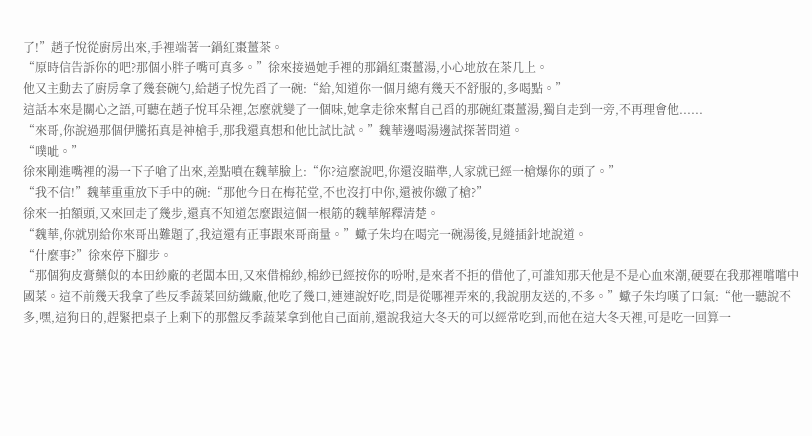了!”趙子悅從廚房出來,手裡端著一鍋紅棗薑茶。
“原時信告訴你的吧?那個小胖子嘴可真多。”徐來接過她手裡的那鍋紅棗薑湯,小心地放在茶几上。
他又主動去了廚房拿了幾套碗勺,給趙子悅先舀了一碗:“給,知道你一個月總有幾天不舒服的,多喝點。”
這話本來是關心之語,可聽在趙子悅耳朵裡,怎麼就變了一個味,她拿走徐來幫自己舀的那碗紅棗薑湯,獨自走到一旁,不再理會他......
“來哥,你說過那個伊騰拓真是神槍手,那我還真想和他比試比試。”魏華邊喝湯邊試探著問道。
“噗呲。”
徐來剛進嘴裡的湯一下子嗆了出來,差點噴在魏華臉上:“你?這麼說吧,你還沒瞄準,人家就已經一槍爆你的頭了。”
“我不信!”魏華重重放下手中的碗:“那他今日在梅花堂,不也沒打中你,還被你繳了槍?”
徐來一拍額頭,又來回走了幾步,還真不知道怎麼跟這個一根筋的魏華解釋清楚。
“魏華,你就別給你來哥出難題了,我這還有正事跟來哥商量。”蠍子朱均在喝完一碗湯後,見縫插針地說道。
“什麼事?”徐來停下腳步。
“那個狗皮膏藥似的本田紗廠的老闆本田,又來借棉紗,棉紗已經按你的吩咐,是來者不拒的借他了,可誰知那天他是不是心血來潮,硬要在我那裡嚐嚐中國菜。這不前幾天我拿了些反季蔬菜回紡織廠,他吃了幾口,連連說好吃,問是從哪裡弄來的,我說朋友送的,不多。”蠍子朱均嘆了口氣:“他一聽說不多,嘿,這狗日的,趕緊把桌子上剩下的那盤反季蔬菜拿到他自己面前,還說我這大冬天的可以經常吃到,而他在這大冬天裡,可是吃一回算一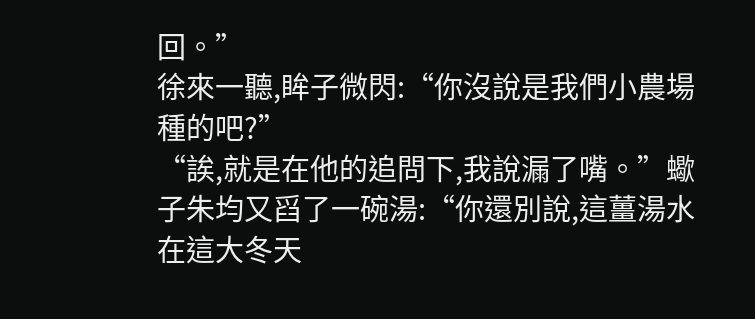回。”
徐來一聽,眸子微閃:“你沒說是我們小農場種的吧?”
“誒,就是在他的追問下,我說漏了嘴。”蠍子朱均又舀了一碗湯:“你還別說,這薑湯水在這大冬天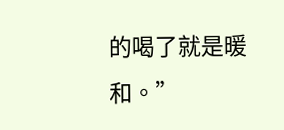的喝了就是暖和。”